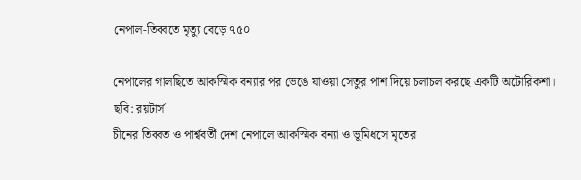নেপাল-তিব্বতে মৃত্যু বেড়ে ৭৫০

নেপালের গালছিতে আকস্মিক বন্যার পর ভেঙে যাওয়া সেতুর পাশ দিয়ে চলাচল করছে একটি অটোরিকশা। ছবি: রয়টার্স
চীনের তিব্বত ও পার্শ্ববর্তী দেশ নেপালে আকস্মিক বন্যা ও ভূমিধসে মৃতের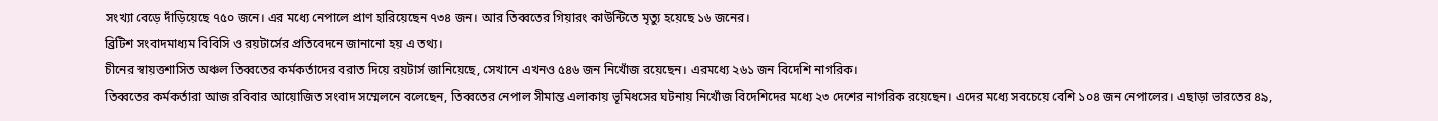সংখ্যা বেড়ে দাঁড়িয়েছে ৭৫০ জনে। এর মধ্যে নেপালে প্রাণ হারিয়েছেন ৭৩৪ জন। আর তিব্বতের গিয়ারং কাউন্টিতে মৃত্যু হয়েছে ১৬ জনের।
ব্রিটিশ সংবাদমাধ্যম বিবিসি ও রয়টার্সের প্রতিবেদনে জানানো হয় এ তথ্য।
চীনের স্বায়ত্তশাসিত অঞ্চল তিব্বতের কর্মকর্তাদের বরাত দিয়ে রয়টার্স জানিয়েছে, সেখানে এখনও ৫৪৬ জন নিখোঁজ রয়েছেন। এরমধ্যে ২৬১ জন বিদেশি নাগরিক।
তিব্বতের কর্মকর্তারা আজ রবিবার আয়োজিত সংবাদ সম্মেলনে বলেছেন, তিব্বতের নেপাল সীমান্ত এলাকায় ভূমিধসের ঘটনায় নিখোঁজ বিদেশিদের মধ্যে ২৩ দেশের নাগরিক রয়েছেন। এদের মধ্যে সবচেয়ে বেশি ১০৪ জন নেপালের। এছাড়া ভারতের ৪৯,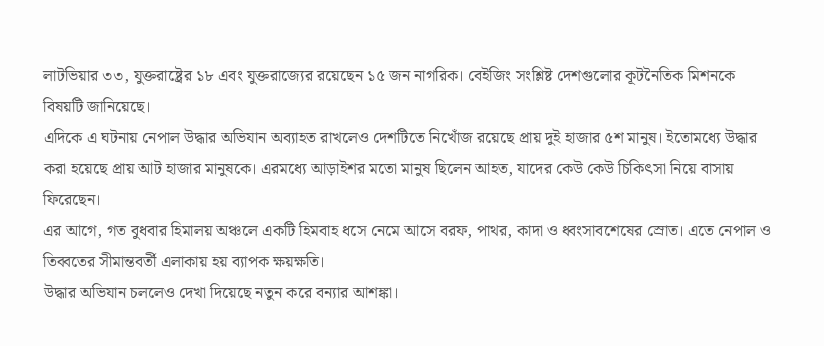লাটভিয়ার ৩৩, যুক্তরাষ্ট্রের ১৮ এবং যুক্তরাজ্যের রয়েছেন ১৫ জন নাগরিক। বেইজিং সংশ্লিষ্ট দেশগুলোর কূটনৈতিক মিশনকে বিষয়টি জানিয়েছে।
এদিকে এ ঘটনায় নেপাল উদ্ধার অভিযান অব্যাহত রাখলেও দেশটিতে নিখোঁজ রয়েছে প্রায় দুই হাজার ৫শ মানুষ। ইতোমধ্যে উদ্ধার করা হয়েছে প্রায় আট হাজার মানুষকে। এরমধ্যে আড়াইশর মতো মানুষ ছিলেন আহত, যাদের কেউ কেউ চিকিৎসা নিয়ে বাসায় ফিরেছেন।
এর আগে, গত বুধবার হিমালয় অঞ্চলে একটি হিমবাহ ধসে নেমে আসে বরফ, পাথর, কাদা ও ধ্বংসাবশেষের স্রোত। এতে নেপাল ও তিব্বতের সীমান্তবর্তী এলাকায় হয় ব্যাপক ক্ষয়ক্ষতি।
উদ্ধার অভিযান চললেও দেখা দিয়েছে নতুন করে বন্যার আশঙ্কা।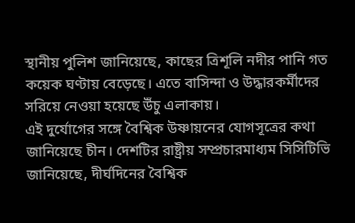স্থানীয় পুলিশ জানিয়েছে, কাছের ত্রিশূলি নদীর পানি গত কয়েক ঘণ্টায় বেড়েছে। এতে বাসিন্দা ও উদ্ধারকর্মীদের সরিয়ে নেওয়া হয়েছে উঁচু এলাকায়।
এই দুর্যোগের সঙ্গে বৈশ্বিক উষ্ণায়নের যোগসূত্রের কথা জানিয়েছে চীন। দেশটির রাষ্ট্রীয় সম্প্রচারমাধ্যম সিসিটিভি জানিয়েছে, দীর্ঘদিনের বৈশ্বিক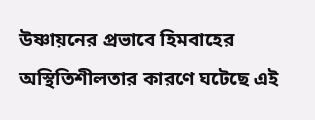উষ্ণায়নের প্রভাবে হিমবাহের অস্থিতিশীলতার কারণে ঘটেছে এই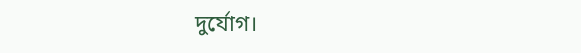দুর্যোগ।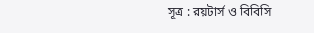সূত্র : রয়টার্স ও বিবিসি